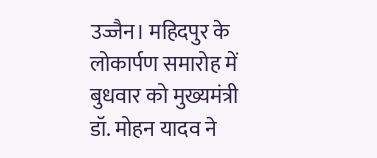उज्जैन। महिदपुर के लोकार्पण समारोह में बुधवार को मुख्यमंत्री डॉ. मोहन यादव ने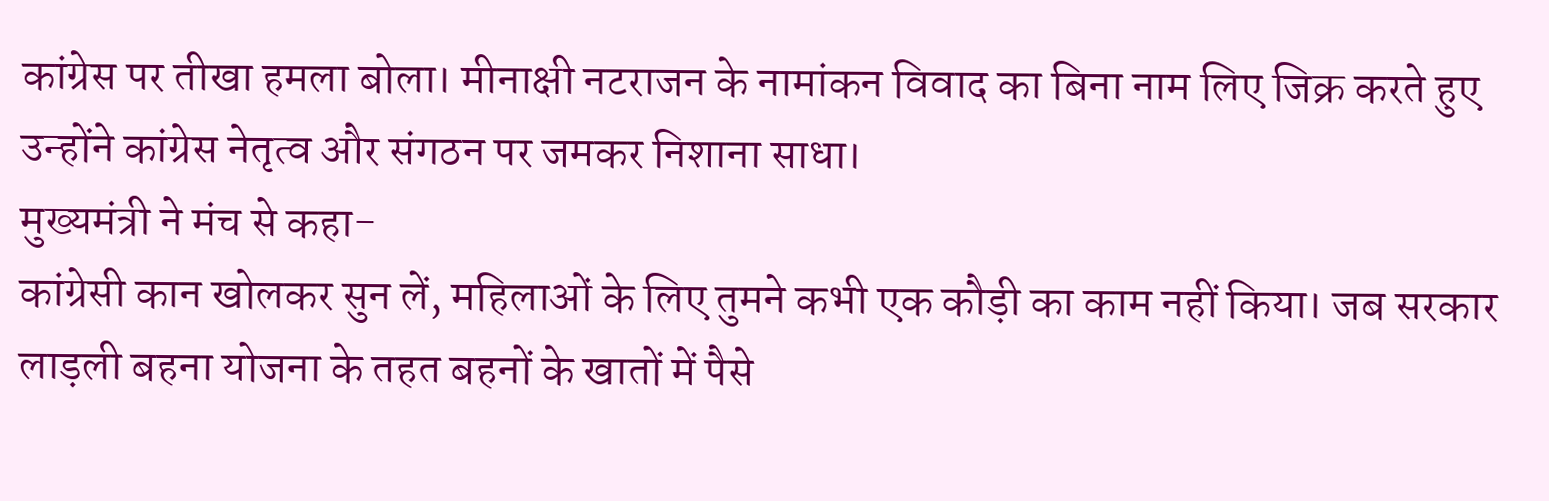कांग्रेस पर तीखा हमला बोला। मीनाक्षी नटराजन के नामांकन विवाद का बिना नाम लिए जिक्र करते हुए उन्होंने कांग्रेस नेतृत्व और संगठन पर जमकर निशाना साधा।
मुख्यमंत्री ने मंच से कहा-
कांग्रेसी कान खोलकर सुन लें, महिलाओं के लिए तुमने कभी एक कौड़ी का काम नहीं किया। जब सरकार लाड़ली बहना योजना के तहत बहनों के खातों में पैसे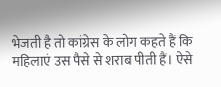भेजती है तो कांग्रेस के लोग कहते हैं कि महिलाएं उस पैसे से शराब पीती हैं। ऐसे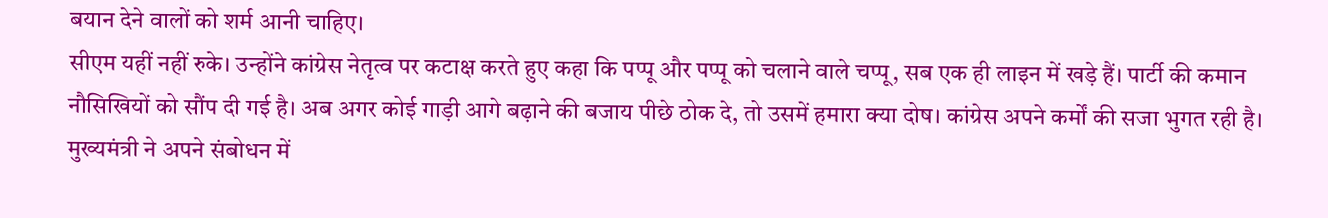बयान देने वालों को शर्म आनी चाहिए।
सीएम यहीं नहीं रुके। उन्होंने कांग्रेस नेतृत्व पर कटाक्ष करते हुए कहा कि पप्पू और पप्पू को चलाने वाले चप्पू, सब एक ही लाइन में खड़े हैं। पार्टी की कमान नौसिखियों को सौंप दी गई है। अब अगर कोई गाड़ी आगे बढ़ाने की बजाय पीछे ठोक दे, तो उसमें हमारा क्या दोष। कांग्रेस अपने कर्मों की सजा भुगत रही है।
मुख्यमंत्री ने अपने संबोधन में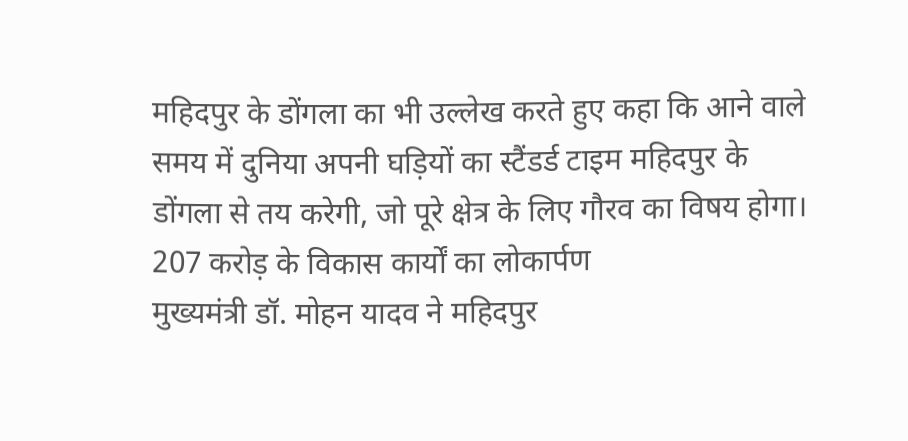महिदपुर के डोंगला का भी उल्लेख करते हुए कहा कि आने वाले समय में दुनिया अपनी घड़ियों का स्टैंडर्ड टाइम महिदपुर के डोंगला से तय करेगी, जो पूरे क्षेत्र के लिए गौरव का विषय होगा।
207 करोड़ के विकास कार्यों का लोकार्पण
मुख्यमंत्री डॉ. मोहन यादव ने महिदपुर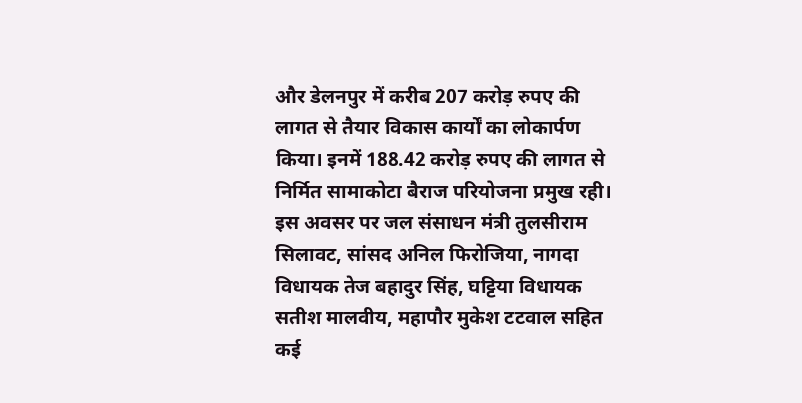और डेलनपुर में करीब 207 करोड़ रुपए की लागत से तैयार विकास कार्यों का लोकार्पण किया। इनमें 188.42 करोड़ रुपए की लागत से निर्मित सामाकोटा बैराज परियोजना प्रमुख रही। इस अवसर पर जल संसाधन मंत्री तुलसीराम सिलावट, सांसद अनिल फिरोजिया, नागदा विधायक तेज बहादुर सिंह, घट्टिया विधायक सतीश मालवीय, महापौर मुकेश टटवाल सहित कई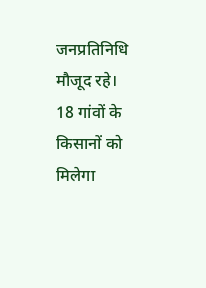जनप्रतिनिधि मौजूद रहे।
18 गांवों के किसानों को मिलेगा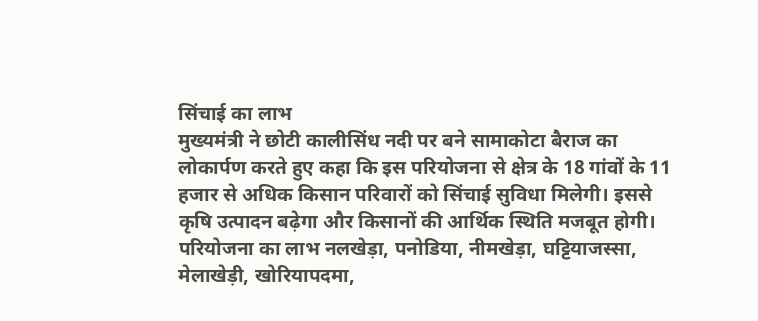सिंचाई का लाभ
मुख्यमंत्री ने छोटी कालीसिंध नदी पर बने सामाकोटा बैराज का लोकार्पण करते हुए कहा कि इस परियोजना से क्षेत्र के 18 गांवों के 11 हजार से अधिक किसान परिवारों को सिंचाई सुविधा मिलेगी। इससे कृषि उत्पादन बढ़ेगा और किसानों की आर्थिक स्थिति मजबूत होगी। परियोजना का लाभ नलखेड़ा, पनोडिया, नीमखेड़ा, घट्टियाजस्सा, मेलाखेड़ी, खोरियापदमा,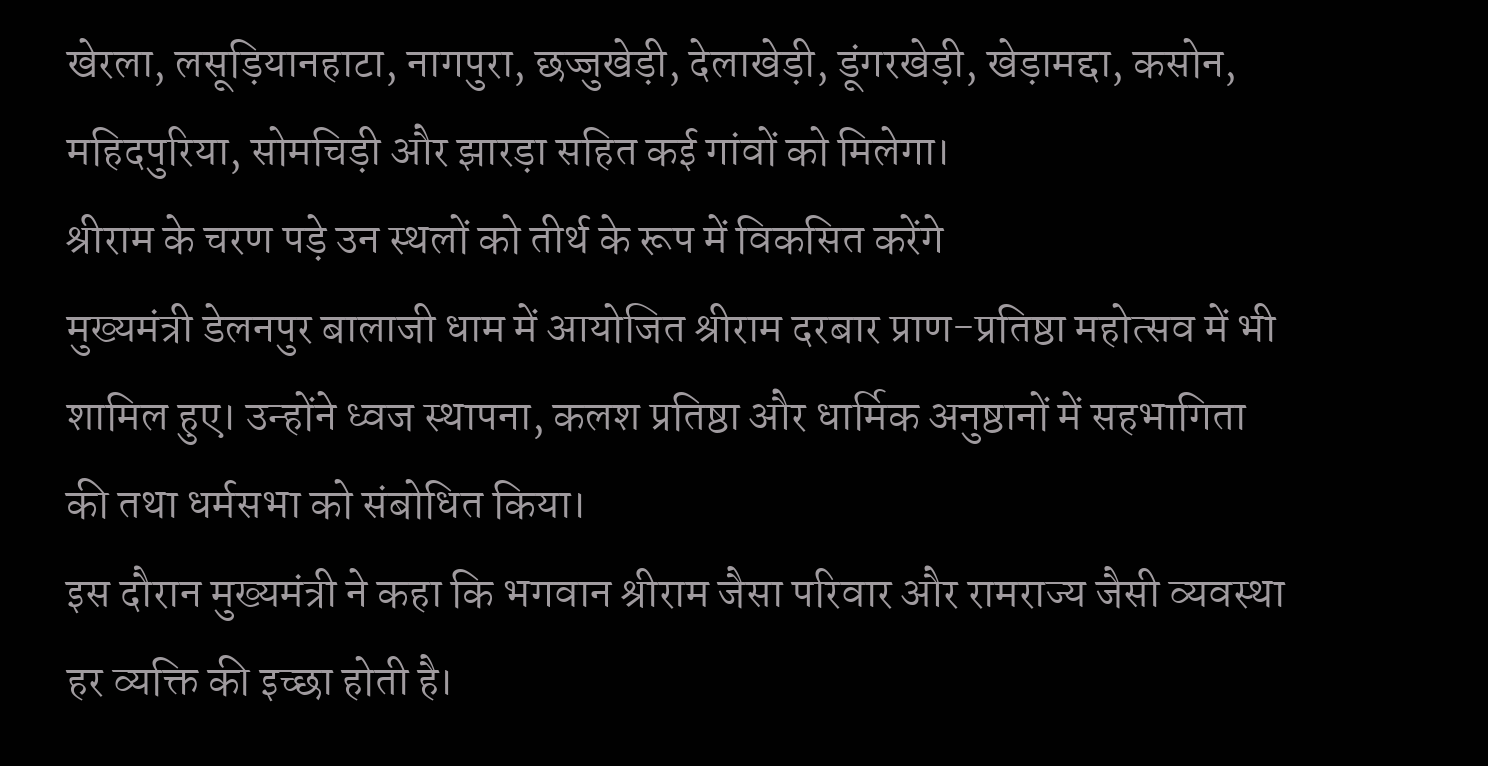खेरला, लसूड़ियानहाटा, नागपुरा, छज्जुखेड़ी, देलाखेड़ी, डूंगरखेड़ी, खेड़ामद्दा, कसोन, महिदपुरिया, सोमचिड़ी और झारड़ा सहित कई गांवों को मिलेगा।
श्रीराम के चरण पड़े उन स्थलों को तीर्थ के रूप में विकसित करेंगे
मुख्यमंत्री डेलनपुर बालाजी धाम में आयोजित श्रीराम दरबार प्राण-प्रतिष्ठा महोत्सव में भी शामिल हुए। उन्होंने ध्वज स्थापना, कलश प्रतिष्ठा और धार्मिक अनुष्ठानों में सहभागिता की तथा धर्मसभा को संबोधित किया।
इस दौरान मुख्यमंत्री ने कहा कि भगवान श्रीराम जैसा परिवार और रामराज्य जैसी व्यवस्था हर व्यक्ति की इच्छा होती है।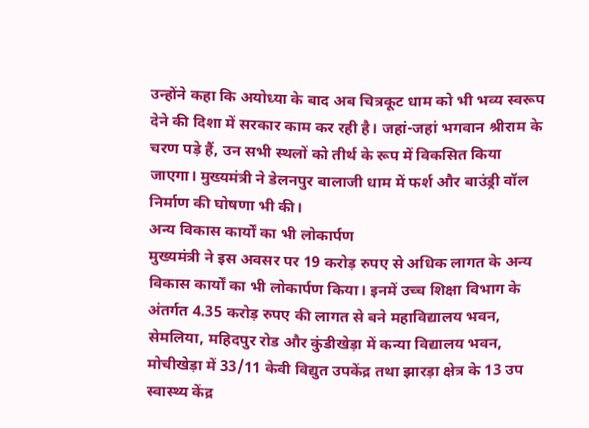उन्होंने कहा कि अयोध्या के बाद अब चित्रकूट धाम को भी भव्य स्वरूप देने की दिशा में सरकार काम कर रही है। जहां-जहां भगवान श्रीराम के चरण पड़े हैं, उन सभी स्थलों को तीर्थ के रूप में विकसित किया जाएगा। मुख्यमंत्री ने डेलनपुर बालाजी धाम में फर्श और बाउंड्री वॉल निर्माण की घोषणा भी की।
अन्य विकास कार्यों का भी लोकार्पण
मुख्यमंत्री ने इस अवसर पर 19 करोड़ रुपए से अधिक लागत के अन्य विकास कार्यों का भी लोकार्पण किया। इनमें उच्च शिक्षा विभाग के अंतर्गत 4.35 करोड़ रुपए की लागत से बने महाविद्यालय भवन, सेमलिया, महिदपुर रोड और कुंडीखेड़ा में कन्या विद्यालय भवन, मोचीखेड़ा में 33/11 केवी विद्युत उपकेंद्र तथा झारड़ा क्षेत्र के 13 उप स्वास्थ्य केंद्र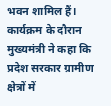भवन शामिल हैं।
कार्यक्रम के दौरान मुख्यमंत्री ने कहा कि प्रदेश सरकार ग्रामीण क्षेत्रों में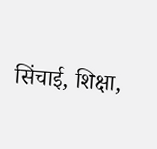सिंचाई, शिक्षा,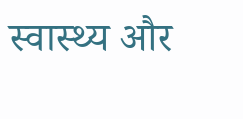स्वास्थ्य और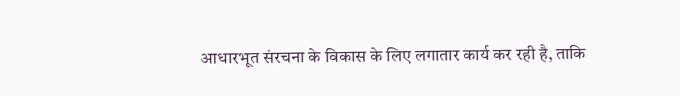आधारभूत संरचना के विकास के लिए लगातार कार्य कर रही है, ताकि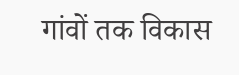गांवों तक विकास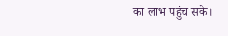का लाभ पहुंच सके।